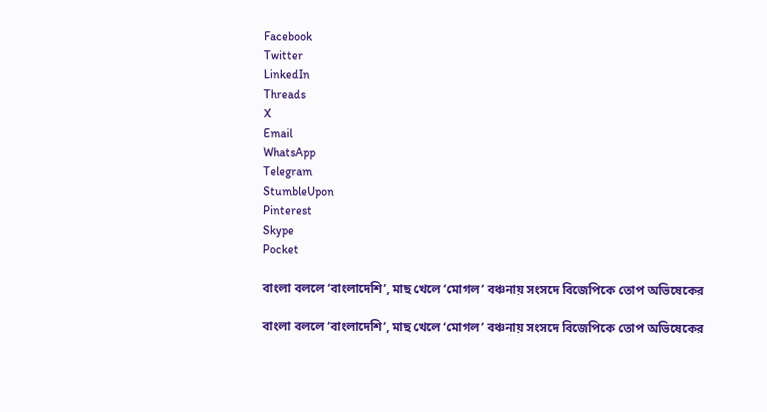Facebook
Twitter
LinkedIn
Threads
X
Email
WhatsApp
Telegram
StumbleUpon
Pinterest
Skype
Pocket

বাংলা বললে ‘বাংলাদেশি’, মাছ খেলে ‘মোগল’ বঞ্চনায় সংসদে বিজেপিকে তোপ অভিষেকের

বাংলা বললে ‘বাংলাদেশি’, মাছ খেলে ‘মোগল’ বঞ্চনায় সংসদে বিজেপিকে তোপ অভিষেকের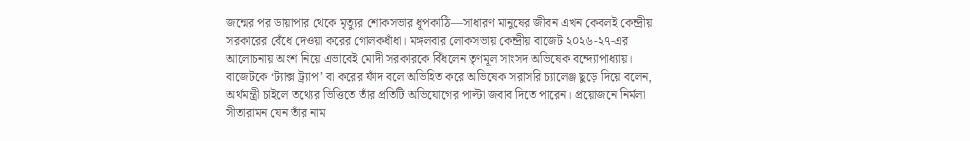জন্মের পর ডায়াপার থেকে মৃত্যুর শোকসভার ধূপকাঠি—সাধারণ মানুষের জীবন এখন কেবলই কেন্দ্রীয় সরকারের বেঁধে দেওয়া করের গোলকধাঁধা। মঙ্গলবার লোকসভায় কেন্দ্রীয় বাজেট ২০২৬-২৭-এর আলোচনায় অংশ নিয়ে এভাবেই মোদী সরকারকে বিঁধলেন তৃণমূল সাংসদ অভিষেক বন্দ্যোপাধ্যায়। বাজেটকে ‘ট্যাক্স ট্র্যাপ’ বা করের ফাঁদ বলে অভিহিত করে অভিষেক সরাসরি চ্যালেঞ্জ ছুড়ে দিয়ে বলেন, অর্থমন্ত্রী চাইলে তথ্যের ভিত্তিতে তাঁর প্রতিটি অভিযোগের পাল্টা জবাব দিতে পারেন। প্রয়োজনে নির্মলা সীতারামন যেন তাঁর নাম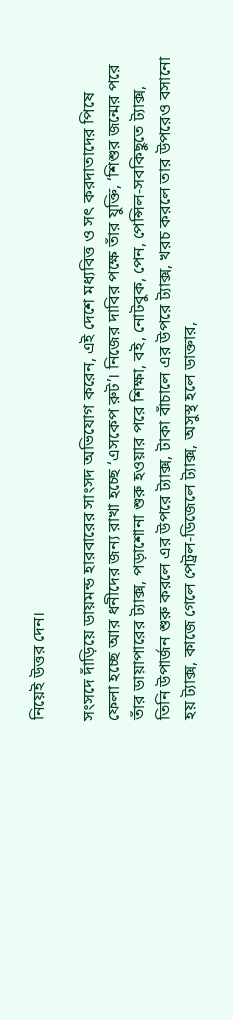নিয়েই উত্তর দেন।

সংসদে দাঁড়িয়ে ডায়মন্ড হারবারের সাংসদ অভিযোগ করেন, এই দেশে মধ্যবিত্ত ও সৎ করদাতাদের পিষে ফেলা হচ্ছে আর ধনীদের জন্য রাখা হচ্ছে ‘এসকেপ রুট’। নিজের দাবির পক্ষে তাঁর যুক্তি, ‘শিশুর জন্মের পরে তাঁর ডায়াপারের ট্যাক্স, পড়াশোনা শুরু হওয়ার পরে শিক্ষা, বই, নোটবুক, পেন, পেন্সিল-সবকিছুতে ট্যাক্স, তিনি উপার্জন শুরু করলে এর উপরে ট্যাক্স, টাকা বাঁচালে এর উপরে ট্যাক্স, খরচ করলে তার উপরেও বসানো হয় ট্যাক্স, কাজে গেলে পেট্রল-ডিজেলে ট্যাক্স, অসুস্থ হলে ডাক্তার,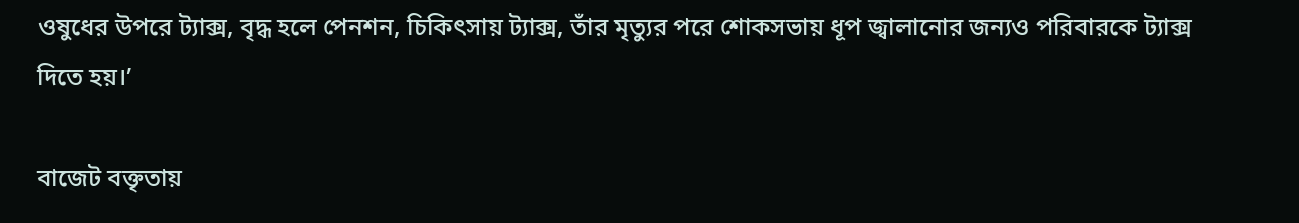ওষুধের উপরে ট্যাক্স, বৃদ্ধ হলে পেনশন, চিকিৎসায় ট্যাক্স, তাঁর মৃত্যুর পরে শোকসভায় ধূপ জ্বালানোর জন্যও পরিবারকে ট্যাক্স দিতে হয়।’

বাজেট বক্তৃতায়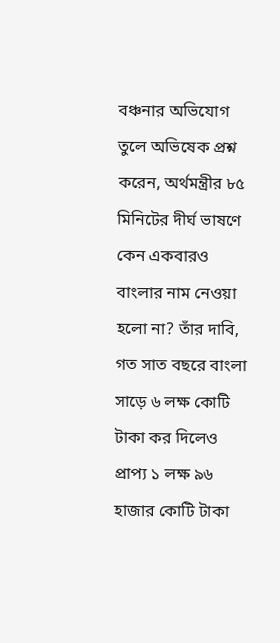বঞ্চনার অভিযোগ তুলে অভিষেক প্রশ্ন করেন, অর্থমন্ত্রীর ৮৫ মিনিটের দীর্ঘ ভাষণে কেন একবারও বাংলার নাম নেওয়া হলো না? তাঁর দাবি, গত সাত বছরে বাংলা সাড়ে ৬ লক্ষ কোটি টাকা কর দিলেও প্রাপ্য ১ লক্ষ ৯৬ হাজার কোটি টাকা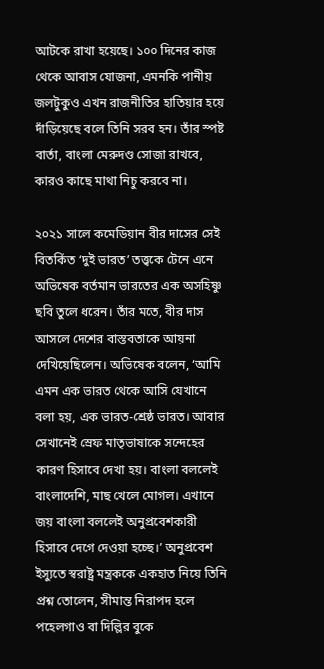আটকে রাখা হয়েছে। ১০০ দিনের কাজ থেকে আবাস যোজনা, এমনকি পানীয় জলটুকুও এখন রাজনীতির হাতিয়ার হয়ে দাঁড়িয়েছে বলে তিনি সরব হন। তাঁর স্পষ্ট বার্তা, বাংলা মেরুদণ্ড সোজা রাখবে, কারও কাছে মাথা নিচু করবে না।

২০২১ সালে কমেডিয়ান বীর দাসের সেই বিতর্কিত ‘দুই ভারত’ তত্ত্বকে টেনে এনে অভিষেক বর্তমান ভারতের এক অসহিষ্ণু ছবি তুলে ধরেন। তাঁর মতে, বীর দাস আসলে দেশের বাস্তবতাকে আয়না দেখিয়েছিলেন। অভিষেক বলেন, ‘আমি এমন এক ভারত থেকে আসি যেখানে বলা হয়, এক ভারত-শ্রেষ্ঠ ভারত। আবার সেখানেই স্রেফ মাতৃভাষাকে সন্দেহের কারণ হিসাবে দেখা হয়। বাংলা বললেই বাংলাদেশি, মাছ খেলে মোগল। এখানে জয় বাংলা বললেই অনুপ্রবেশকারী হিসাবে দেগে দেওয়া হচ্ছে।’ অনুপ্রবেশ ইস্যুতে স্বরাষ্ট্র মন্ত্রককে একহাত নিয়ে তিনি প্রশ্ন তোলেন, সীমান্ত নিরাপদ হলে পহেলগাও বা দিল্লির বুকে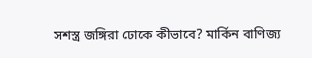সশস্ত্র জঙ্গিরা ঢোকে কীভাবে? মার্কিন বাণিজ্য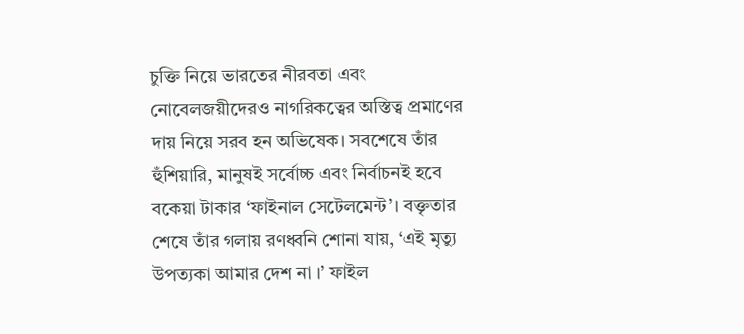চুক্তি নিয়ে ভারতের নীরবতা এবং নোবেলজয়ীদেরও নাগরিকত্বের অস্তিত্ব প্রমাণের দায় নিয়ে সরব হন অভিষেক। সবশেষে তাঁর হুঁশিয়ারি, মানুষই সর্বোচ্চ এবং নির্বাচনই হবে বকেয়া টাকার ‘ফাইনাল সেটেলমেন্ট’। বক্তৃতার শেষে তাঁর গলায় রণধ্বনি শোনা যায়, ‘এই মৃত্যু উপত্যকা আমার দেশ না ।’ ফাইল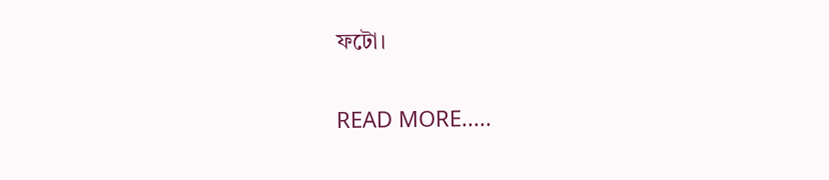ফটো।

READ MORE.....